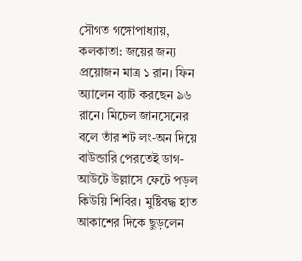সৌগত গঙ্গোপাধ্যায়, কলকাতা: জয়ের জন্য প্রয়োজন মাত্র ১ রান। ফিন অ্যালেন ব্যাট করছেন ৯৬ রানে। মিচেল জানসেনের বলে তাঁর শট লং-অন দিয়ে বাউন্ডারি পেরতেই ডাগ-আউটে উল্লাসে ফেটে পড়ল কিউয়ি শিবির। মুষ্টিবদ্ধ হাত আকাশের দিকে ছুড়লেন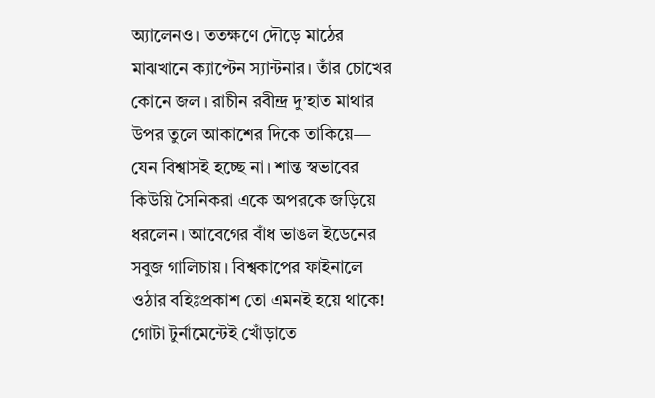অ্যালেনও। ততক্ষণে দৌড়ে মাঠের মাঝখানে ক্যাপ্টেন স্যান্টনার। তাঁর চোখের কোনে জল। রাচীন রবীন্দ্র দু’হাত মাথার উপর তুলে আকাশের দিকে তাকিয়ে— যেন বিশ্বাসই হচ্ছে না। শান্ত স্বভাবের কিউয়ি সৈনিকরা একে অপরকে জড়িয়ে ধরলেন। আবেগের বাঁধ ভাঙল ইডেনের সবুজ গালিচায়। বিশ্বকাপের ফাইনালে ওঠার বহিঃপ্রকাশ তো এমনই হয়ে থাকে!
গোটা টুর্নামেন্টেই খোঁড়াতে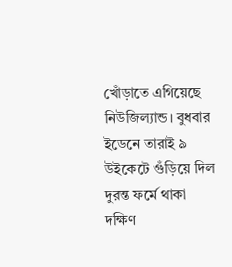খোঁড়াতে এগিয়েছে নিউজিল্যান্ড। বুধবার ইডেনে তারাই ৯ উইকেটে গুঁড়িয়ে দিল দুরন্ত ফর্মে থাকা দক্ষিণ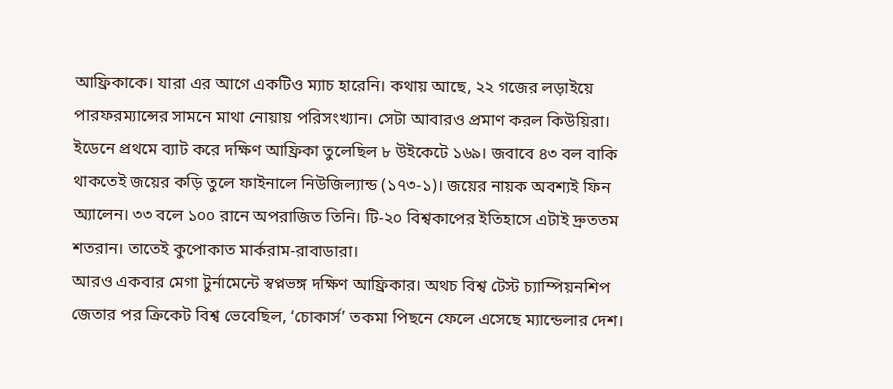আফ্রিকাকে। যারা এর আগে একটিও ম্যাচ হারেনি। কথায় আছে, ২২ গজের লড়াইয়ে পারফরম্যান্সের সামনে মাথা নোয়ায় পরিসংখ্যান। সেটা আবারও প্রমাণ করল কিউয়িরা। ইডেনে প্রথমে ব্যাট করে দক্ষিণ আফ্রিকা তুলেছিল ৮ উইকেটে ১৬৯। জবাবে ৪৩ বল বাকি থাকতেই জয়ের কড়ি তুলে ফাইনালে নিউজিল্যান্ড (১৭৩-১)। জয়ের নায়ক অবশ্যই ফিন অ্যালেন। ৩৩ বলে ১০০ রানে অপরাজিত তিনি। টি-২০ বিশ্বকাপের ইতিহাসে এটাই দ্রুততম শতরান। তাতেই কুপোকাত মার্করাম-রাবাডারা।
আরও একবার মেগা টুর্নামেন্টে স্বপ্নভঙ্গ দক্ষিণ আফ্রিকার। অথচ বিশ্ব টেস্ট চ্যাম্পিয়নশিপ জেতার পর ক্রিকেট বিশ্ব ভেবেছিল, ‘চোকার্স’ তকমা পিছনে ফেলে এসেছে ম্যান্ডেলার দেশ।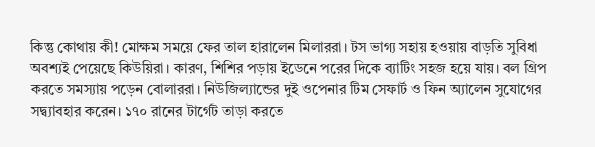কিন্তু কোথায় কী! মোক্ষম সময়ে ফের তাল হারালেন মিলাররা। টস ভাগ্য সহায় হওয়ায় বাড়তি সুবিধা অবশ্যই পেয়েছে কিউয়িরা। কারণ, শিশির পড়ায় ইডেনে পরের দিকে ব্যাটিং সহজ হয়ে যায়। বল গ্রিপ করতে সমস্যায় পড়েন বোলাররা। নিউজিল্যান্ডের দুই ওপেনার টিম সেফার্ট ও ফিন অ্যালেন সুযোগের সদ্ব্যাবহার করেন। ১৭০ রানের টার্গেট তাড়া করতে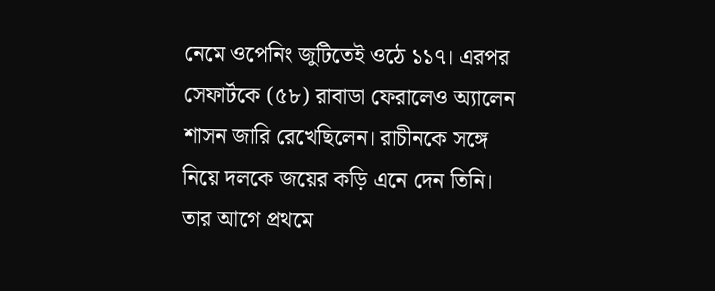নেমে ওপেনিং জুটিতেই ওঠে ১১৭। এরপর সেফার্টকে (৫৮) রাবাডা ফেরালেও অ্যালেন শাসন জারি রেখেছিলেন। রাচীনকে সঙ্গে নিয়ে দলকে জয়ের কড়ি এনে দেন তিনি।
তার আগে প্রথমে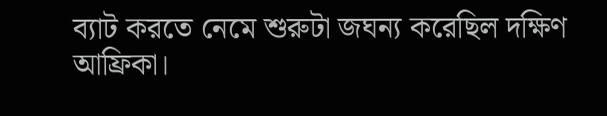ব্যাট করতে নেমে শুরুটা জঘন্য করেছিল দক্ষিণ আফ্রিকা।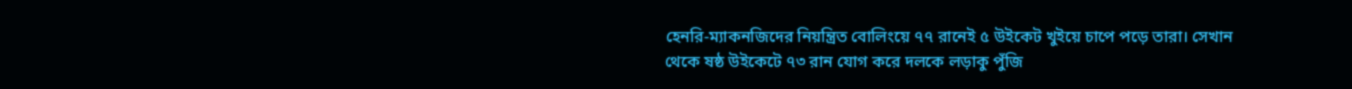হেনরি-ম্যাকনজিদের নিয়ন্ত্রিত বোলিংয়ে ৭৭ রানেই ৫ উইকেট খুইয়ে চাপে পড়ে তারা। সেখান থেকে ষষ্ঠ উইকেটে ৭৩ রান যোগ করে দলকে লড়াকু পুঁজি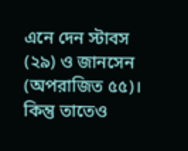এনে দেন স্টাবস (২৯) ও জানসেন (অপরাজিত ৫৫)। কিন্তু তাতেও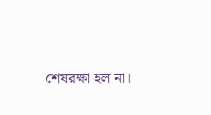শেষরক্ষা হল না।